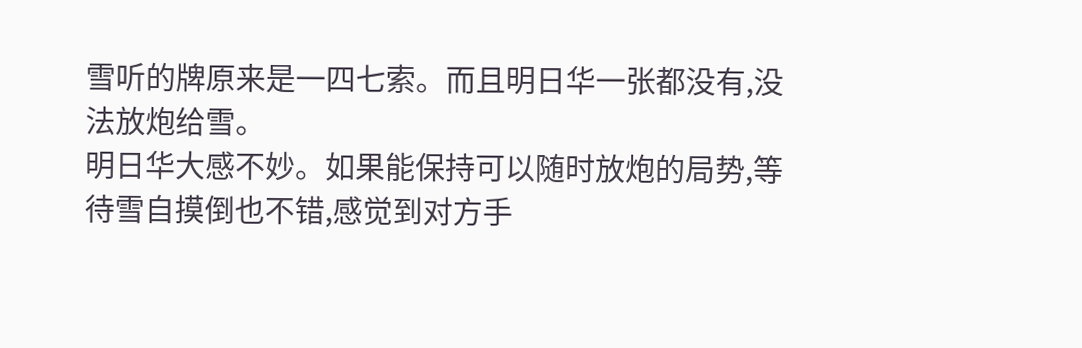雪听的牌原来是一四七索。而且明日华一张都没有,没法放炮给雪。
明日华大感不妙。如果能保持可以随时放炮的局势,等待雪自摸倒也不错,感觉到对方手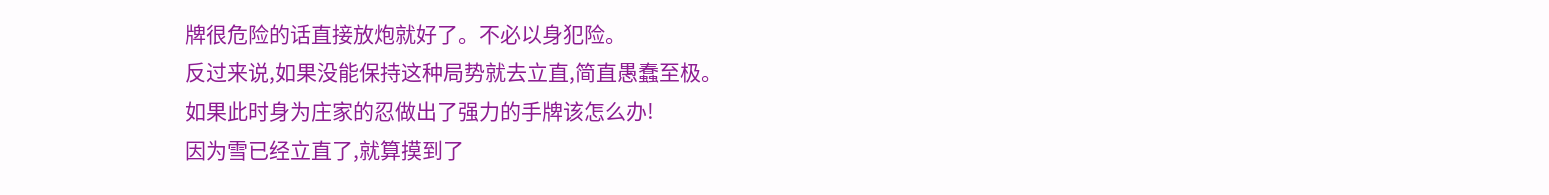牌很危险的话直接放炮就好了。不必以身犯险。
反过来说,如果没能保持这种局势就去立直,简直愚蠢至极。
如果此时身为庄家的忍做出了强力的手牌该怎么办!
因为雪已经立直了,就算摸到了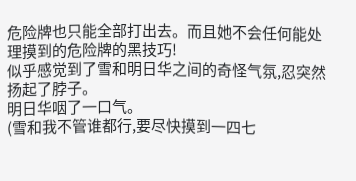危险牌也只能全部打出去。而且她不会任何能处理摸到的危险牌的黑技巧!
似乎感觉到了雪和明日华之间的奇怪气氛,忍突然扬起了脖子。
明日华咽了一口气。
(雪和我不管谁都行,要尽快摸到一四七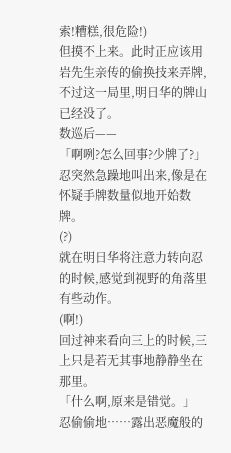索!糟糕,很危险!)
但摸不上来。此时正应该用岩先生亲传的偷换技来弄牌,不过这一局里,明日华的牌山已经没了。
数巡后——
「啊咧?怎么回事?少牌了?」
忍突然急躁地叫出来,像是在怀疑手牌数量似地开始数牌。
(?)
就在明日华将注意力转向忍的时候,感觉到视野的角落里有些动作。
(啊!)
回过神来看向三上的时候,三上只是若无其事地静静坐在那里。
「什么啊,原来是错觉。」
忍偷偷地……露出恶魔般的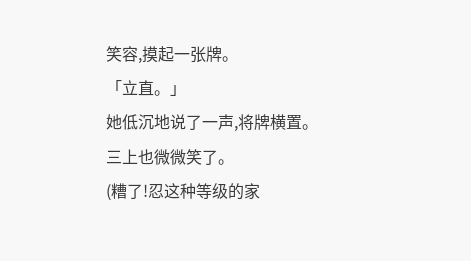笑容,摸起一张牌。
「立直。」
她低沉地说了一声,将牌横置。
三上也微微笑了。
(糟了!忍这种等级的家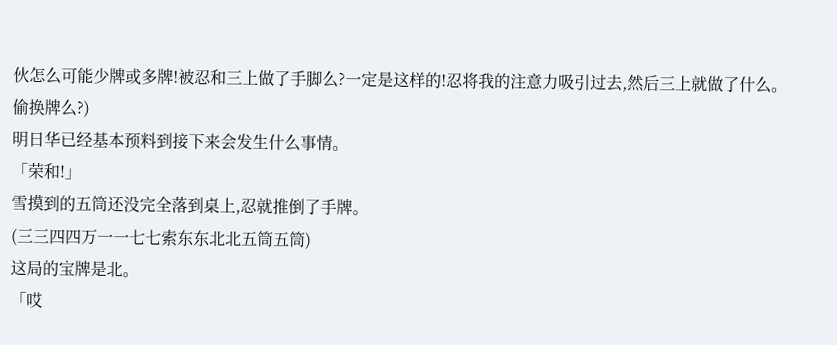伙怎么可能少牌或多牌!被忍和三上做了手脚么?一定是这样的!忍将我的注意力吸引过去,然后三上就做了什么。偷换牌么?)
明日华已经基本预料到接下来会发生什么事情。
「荣和!」
雪摸到的五筒还没完全落到桌上,忍就推倒了手牌。
(三三四四万一一七七索东东北北五筒五筒)
这局的宝牌是北。
「哎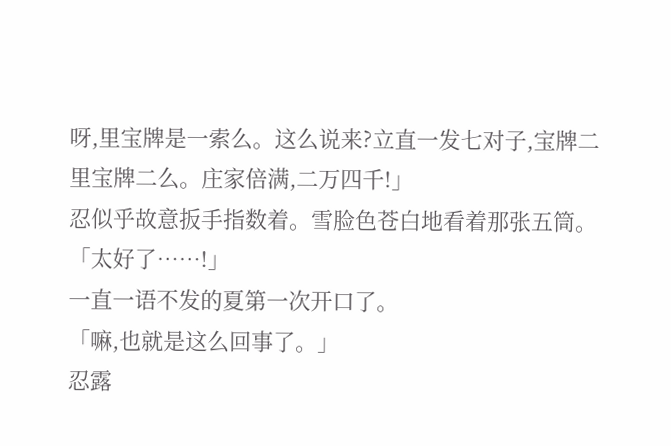呀,里宝牌是一索么。这么说来?立直一发七对子,宝牌二里宝牌二么。庄家倍满,二万四千!」
忍似乎故意扳手指数着。雪脸色苍白地看着那张五筒。
「太好了……!」
一直一语不发的夏第一次开口了。
「嘛,也就是这么回事了。」
忍露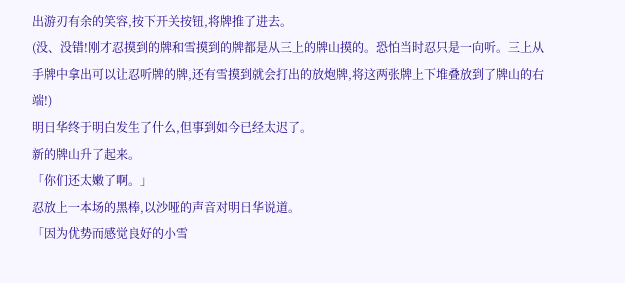出游刃有余的笑容,按下开关按钮,将牌推了进去。
(没、没错!刚才忍摸到的牌和雪摸到的牌都是从三上的牌山摸的。恐怕当时忍只是一向听。三上从手牌中拿出可以让忍听牌的牌,还有雪摸到就会打出的放炮牌,将这两张牌上下堆叠放到了牌山的右端!)
明日华终于明白发生了什么,但事到如今已经太迟了。
新的牌山升了起来。
「你们还太嫩了啊。」
忍放上一本场的黑棒,以沙哑的声音对明日华说道。
「因为优势而感觉良好的小雪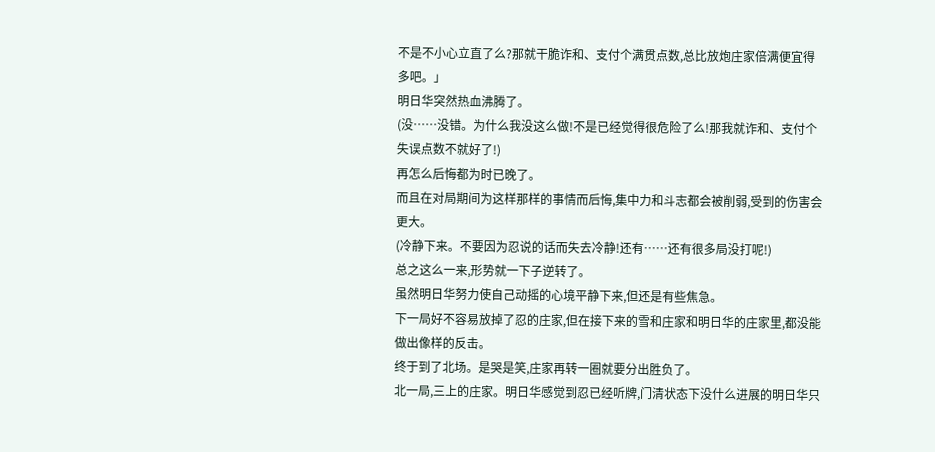不是不小心立直了么?那就干脆诈和、支付个满贯点数,总比放炮庄家倍满便宜得多吧。」
明日华突然热血沸腾了。
(没……没错。为什么我没这么做!不是已经觉得很危险了么!那我就诈和、支付个失误点数不就好了!)
再怎么后悔都为时已晚了。
而且在对局期间为这样那样的事情而后悔,集中力和斗志都会被削弱,受到的伤害会更大。
(冷静下来。不要因为忍说的话而失去冷静!还有……还有很多局没打呢!)
总之这么一来,形势就一下子逆转了。
虽然明日华努力使自己动摇的心境平静下来,但还是有些焦急。
下一局好不容易放掉了忍的庄家,但在接下来的雪和庄家和明日华的庄家里,都没能做出像样的反击。
终于到了北场。是哭是笑,庄家再转一圈就要分出胜负了。
北一局,三上的庄家。明日华感觉到忍已经听牌,门清状态下没什么进展的明日华只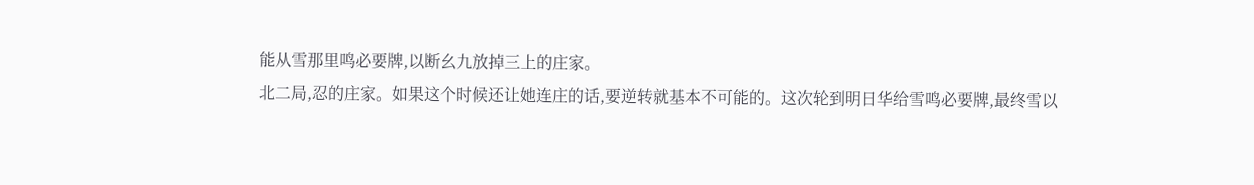能从雪那里鸣必要牌,以断幺九放掉三上的庄家。
北二局,忍的庄家。如果这个时候还让她连庄的话,要逆转就基本不可能的。这次轮到明日华给雪鸣必要牌,最终雪以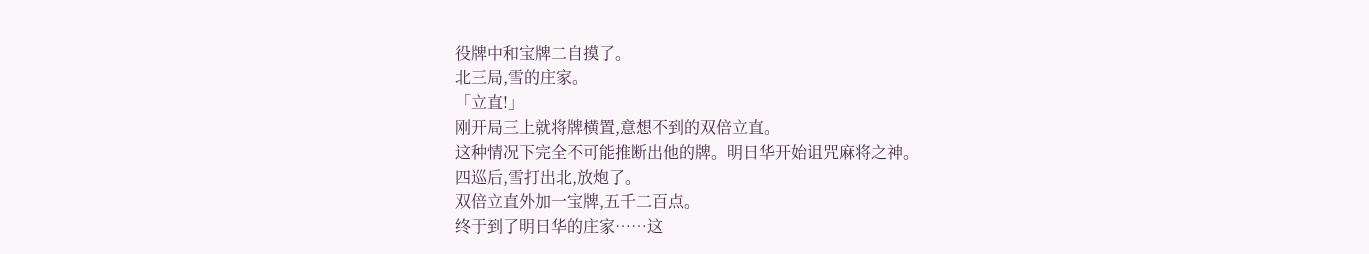役牌中和宝牌二自摸了。
北三局,雪的庄家。
「立直!」
刚开局三上就将牌横置,意想不到的双倍立直。
这种情况下完全不可能推断出他的牌。明日华开始诅咒麻将之神。
四巡后,雪打出北,放炮了。
双倍立直外加一宝牌,五千二百点。
终于到了明日华的庄家……这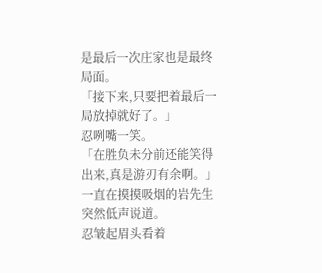是最后一次庄家也是最终局面。
「接下来,只要把着最后一局放掉就好了。」
忍咧嘴一笑。
「在胜负未分前还能笑得出来,真是游刃有余啊。」
一直在摸摸吸烟的岩先生突然低声说道。
忍皱起眉头看着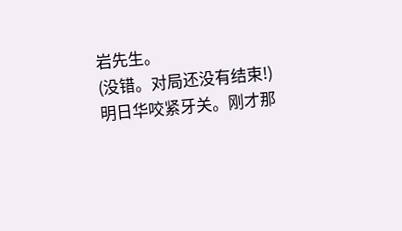岩先生。
(没错。对局还没有结束!)
明日华咬紧牙关。刚才那